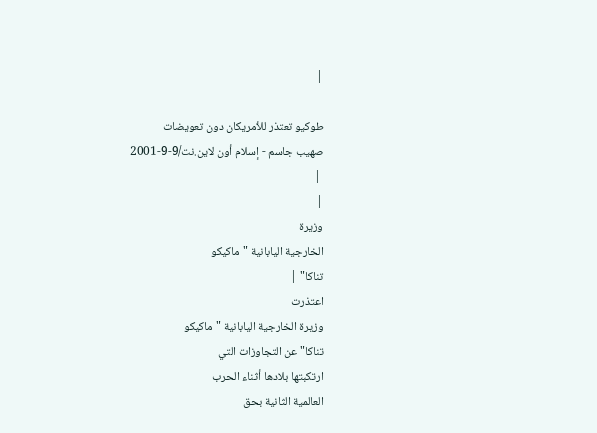|

طوكيو تعتذر للأمريكان دون تعويضات
صهيب جاسم - إسلام أون لاين.نت/9-9-2001
 |
|
وزيرة
الخارجية اليابانية "ماكيكو
تناكا" |
اعتذرت
وزيرة الخارجية اليابانية "ماكيكو
تناكا" عن التجاوزات التي
ارتكبتها بلادها أثناء الحرب
العالمية الثانية بحق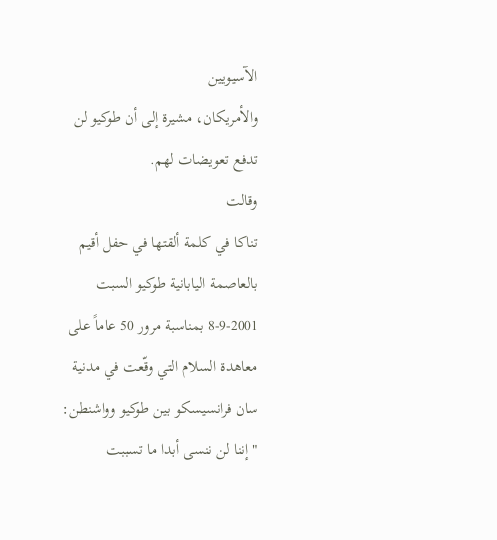الآسيويين
والأمريكان، مشيرة إلى أن طوكيو لن
تدفع تعويضات لهم.
وقالت
تناكا في كلمة ألقتها في حفل أقيم
بالعاصمة اليابانية طوكيو السبت
8-9-2001 بمناسبة مرور 50 عاماً على
معاهدة السلام التي وقّعت في مدنية
سان فرانسيسكو بين طوكيو وواشنطن:
"إننا لن ننسى أبدا ما تسببت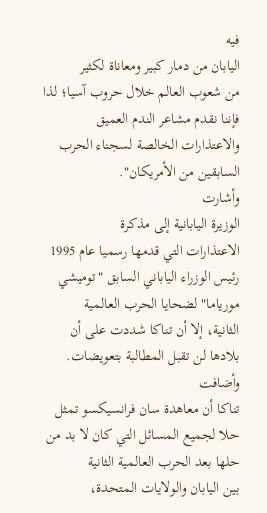فيه
اليابان من دمار كبير ومعاناة لكثير
من شعوب العالم خلال حروب آسيا؛ لذا
فإننا نقدم مشاعر الندم العميق
والاعتذارات الخالصة لسجناء الحرب
السابقين من الأمريكان".
وأشارت
الوزيرة اليابانية إلى مذكرة
الاعتذارات التي قدمها رسميا عام 1995
رئيس الوزراء الياباني السابق "توميشي
مورياما" لضحايا الحرب العالمية
الثانية، إلا أن تناكا شددت على أن
بلادها لن تقبل المطالبة بتعويضات.
وأضافت
تناكا أن معاهدة سان فرانسيكسو تمثل
حلا لجميع المسائل التي كان لا بد من
حلها بعد الحرب العالمية الثانية
بين اليابان والولايات المتحدة،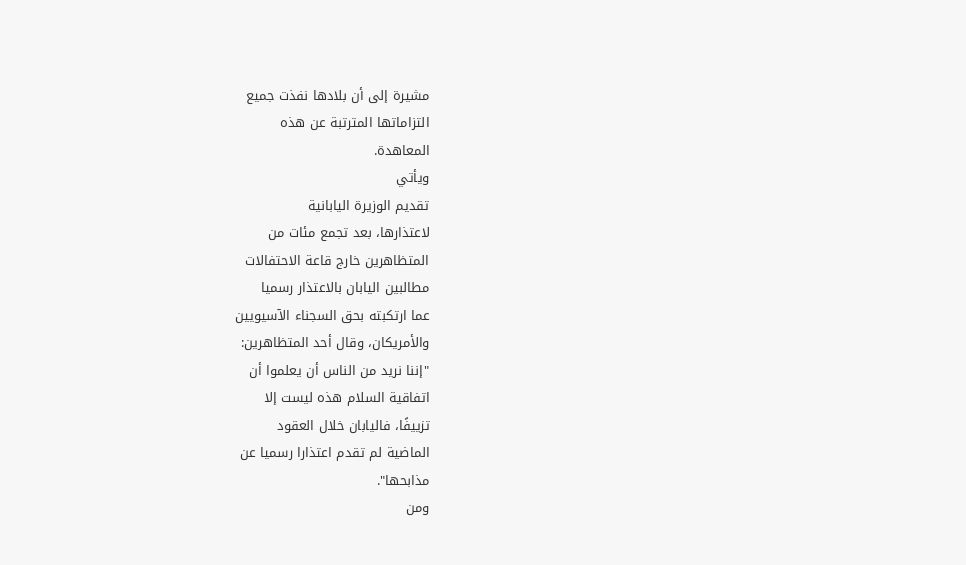مشيرة إلى أن بلادها نفذت جميع
التزاماتها المترتبة عن هذه
المعاهدة.
ويأتي
تقديم الوزيرة اليابانية
لاعتذارها، بعد تجمع مئات من
المتظاهرين خارج قاعة الاحتفالات
مطالبين اليابان بالاعتذار رسميا
عما ارتكبته بحق السجناء الآسيويين
والأمريكان، وقال أحد المتظاهرين:
"إننا نريد من الناس أن يعلموا أن
اتفاقية السلام هذه ليست إلا
تزييفًا، فاليابان خلال العقود
الماضية لم تقدم اعتذارا رسميا عن
مذابحها".
ومن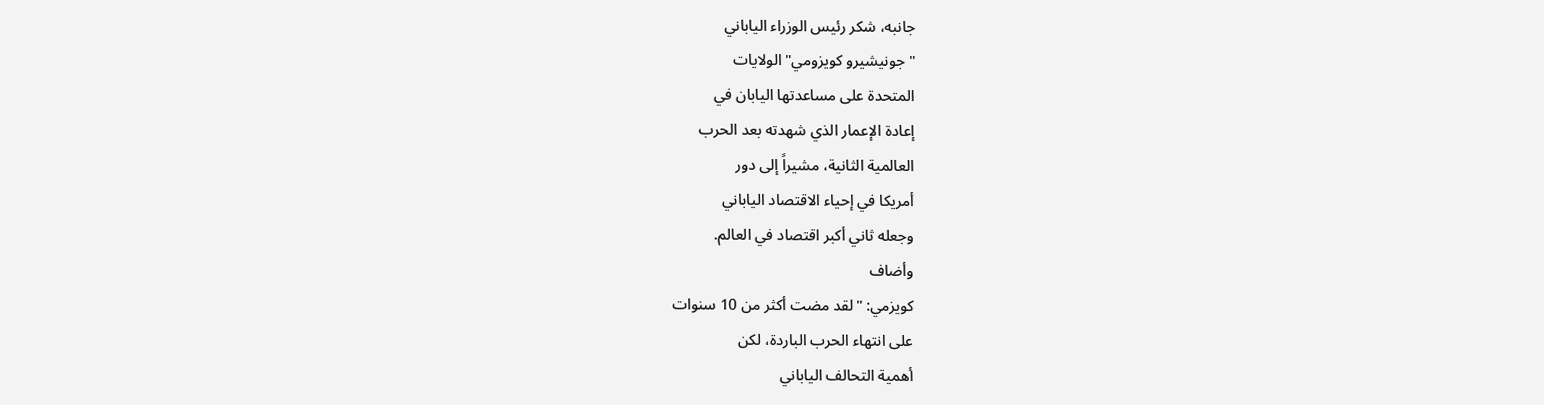جانبه، شكر رئيس الوزراء الياباني
"جونيشيرو كويزومي" الولايات
المتحدة على مساعدتها اليابان في
إعادة الإعمار الذي شهدته بعد الحرب
العالمية الثانية، مشيراً إلى دور
أمريكا في إحياء الاقتصاد الياباني
وجعله ثاني أكبر اقتصاد في العالم.
وأضاف
كويزمي: "لقد مضت أكثر من 10 سنوات
على انتهاء الحرب الباردة، لكن
أهمية التحالف الياباني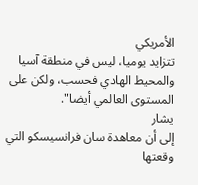الأمريكي
تتزايد يوميا، ليس في منطقة آسيا
والمحيط الهادي فحسب، ولكن على
المستوى العالمي أيضا".
يشار
إلى أن معاهدة سان فرانسيسكو التي
وقعتها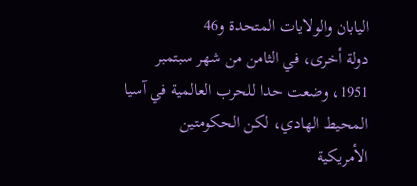اليابان والولايات المتحدة و46
دولة أخرى، في الثامن من شهر سبتمبر
1951، وضعت حدا للحرب العالمية في آسيا
المحيط الهادي، لكن الحكومتين
الأمريكية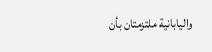واليابانية ملتزمتان بأن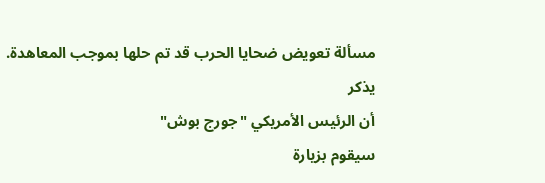مسألة تعويض ضحايا الحرب قد تم حلها بموجب المعاهدة.
يذكر
أن الرئيس الأمريكي "جورج بوش"
سيقوم بزيارة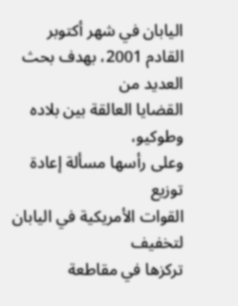اليابان في شهر أكتوبر
القادم 2001، بهدف بحث العديد من
القضايا العالقة بين بلاده وطوكيو،
وعلى رأسها مسألة إعادة توزيع
القوات الأمريكية في اليابان لتخفيف
تركزها في مقاطعة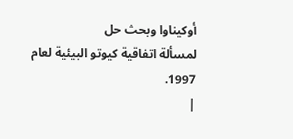أوكيناوا وبحث حل
لمسألة اتفاقية كيوتو البيئية لعام
1997.
|